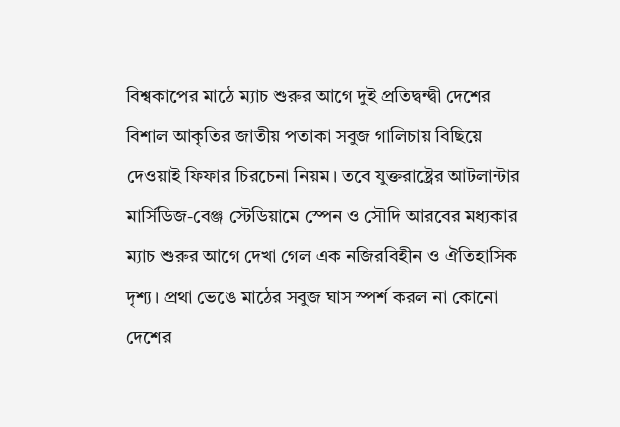বিশ্বকাপের মাঠে ম্যাচ শুরুর আগে দুই প্রতিদ্বন্দ্বী দেশের বিশাল আকৃতির জাতীয় পতাকা সবুজ গালিচায় বিছিয়ে দেওয়াই ফিফার চিরচেনা নিয়ম। তবে যুক্তরাষ্ট্রের আটলান্টার মার্সিডিজ-বেঞ্জ স্টেডিয়ামে স্পেন ও সৌদি আরবের মধ্যকার ম্যাচ শুরুর আগে দেখা গেল এক নজিরবিহীন ও ঐতিহাসিক দৃশ্য। প্রথা ভেঙে মাঠের সবুজ ঘাস স্পর্শ করল না কোনো দেশের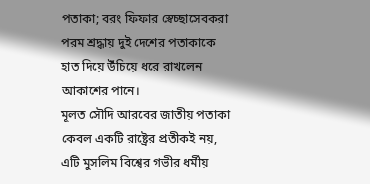পতাকা; বরং ফিফার স্বেচ্ছাসেবকরা পরম শ্রদ্ধায় দুই দেশের পতাকাকে হাত দিয়ে উঁচিয়ে ধরে রাখলেন আকাশের পানে।
মূলত সৌদি আরবের জাতীয় পতাকা কেবল একটি রাষ্ট্রের প্রতীকই নয়, এটি মুসলিম বিশ্বের গভীর ধর্মীয়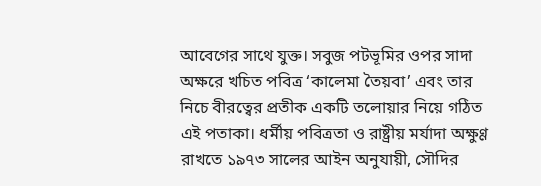আবেগের সাথে যুক্ত। সবুজ পটভূমির ওপর সাদা অক্ষরে খচিত পবিত্র ‘কালেমা তৈয়বা’ এবং তার নিচে বীরত্বের প্রতীক একটি তলোয়ার নিয়ে গঠিত এই পতাকা। ধর্মীয় পবিত্রতা ও রাষ্ট্রীয় মর্যাদা অক্ষুণ্ণ রাখতে ১৯৭৩ সালের আইন অনুযায়ী, সৌদির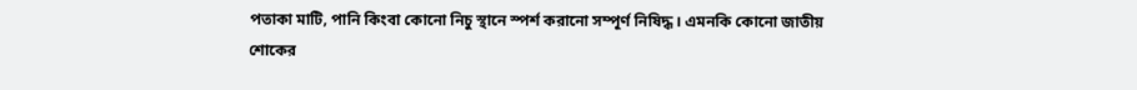পতাকা মাটি, পানি কিংবা কোনো নিচু স্থানে স্পর্শ করানো সম্পূর্ণ নিষিদ্ধ। এমনকি কোনো জাতীয় শোকের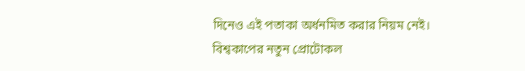দিনেও এই পতাকা অর্ধনমিত করার নিয়ম নেই।
বিশ্বকাপের নতুন প্রোটোকল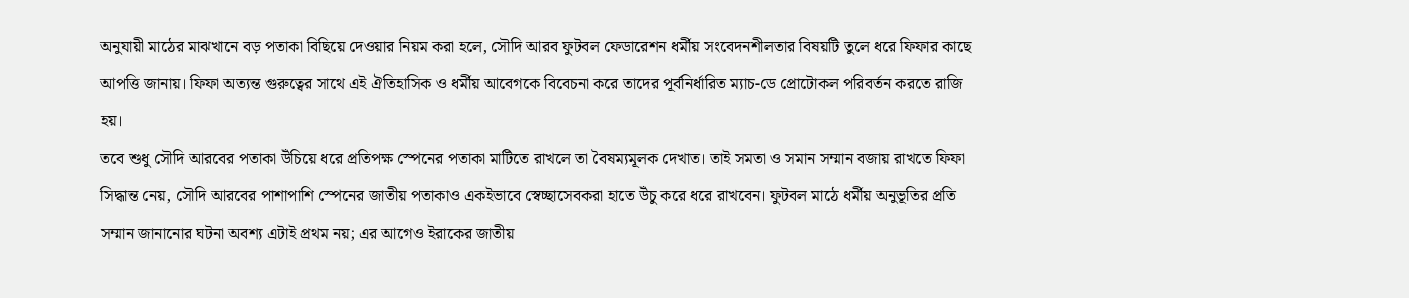অনুযায়ী মাঠের মাঝখানে বড় পতাকা বিছিয়ে দেওয়ার নিয়ম করা হলে, সৌদি আরব ফুটবল ফেডারেশন ধর্মীয় সংবেদনশীলতার বিষয়টি তুলে ধরে ফিফার কাছে আপত্তি জানায়। ফিফা অত্যন্ত গুরুত্বের সাথে এই ঐতিহাসিক ও ধর্মীয় আবেগকে বিবেচনা করে তাদের পূর্বনির্ধারিত ম্যাচ-ডে প্রোটোকল পরিবর্তন করতে রাজি হয়।
তবে শুধু সৌদি আরবের পতাকা উঁচিয়ে ধরে প্রতিপক্ষ স্পেনের পতাকা মাটিতে রাখলে তা বৈষম্যমূলক দেখাত। তাই সমতা ও সমান সম্মান বজায় রাখতে ফিফা সিদ্ধান্ত নেয়, সৌদি আরবের পাশাপাশি স্পেনের জাতীয় পতাকাও একইভাবে স্বেচ্ছাসেবকরা হাতে উঁচু করে ধরে রাখবেন। ফুটবল মাঠে ধর্মীয় অনুভূতির প্রতি সম্মান জানানোর ঘটনা অবশ্য এটাই প্রথম নয়; এর আগেও ইরাকের জাতীয়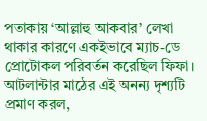পতাকায় ‘আল্লাহু আকবার’ লেখা থাকার কারণে একইভাবে ম্যাচ-ডে প্রোটোকল পরিবর্তন করেছিল ফিফা। আটলান্টার মাঠের এই অনন্য দৃশ্যটি প্রমাণ করল,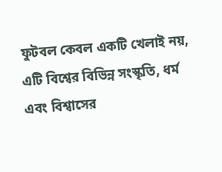ফুটবল কেবল একটি খেলাই নয়, এটি বিশ্বের বিভিন্ন সংস্কৃতি, ধর্ম এবং বিশ্বাসের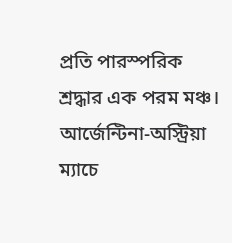প্রতি পারস্পরিক শ্রদ্ধার এক পরম মঞ্চ।
আর্জেন্টিনা-অস্ট্রিয়া ম্যাচে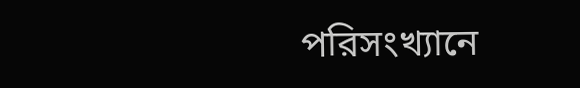পরিসংখ্যানে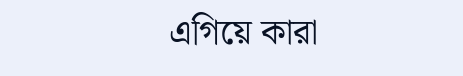এগিয়ে কারা